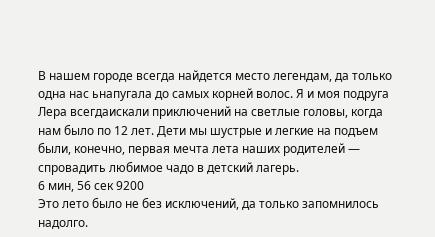В нашем городе всегда найдется место легендам, да только одна нас ьнапугала до самых корней волос. Я и моя подруга Лера всегдаискали приключений на светлые головы, когда нам было по 12 лет. Дети мы шустрые и легкие на подъем были, конечно, первая мечта лета наших родителей — спровадить любимое чадо в детский лагерь.
6 мин, 56 сек 9200
Это лето было не без исключений, да только запомнилось надолго.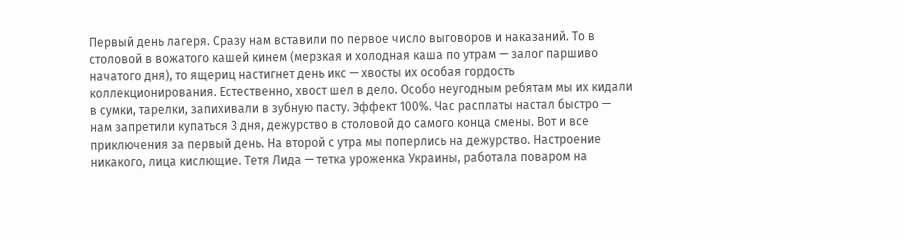Первый день лагеря. Сразу нам вставили по первое число выговоров и наказаний. То в столовой в вожатого кашей кинем (мерзкая и холодная каша по утрам — залог паршиво начатого дня), то ящериц настигнет день икс — хвосты их особая гордость коллекционирования. Естественно, хвост шел в дело. Особо неугодным ребятам мы их кидали в сумки, тарелки, запихивали в зубную пасту. Эффект 100%. Час расплаты настал быстро — нам запретили купаться 3 дня, дежурство в столовой до самого конца смены. Вот и все приключения за первый день. На второй с утра мы поперлись на дежурство. Настроение никакого, лица кислющие. Тетя Лида — тетка уроженка Украины, работала поваром на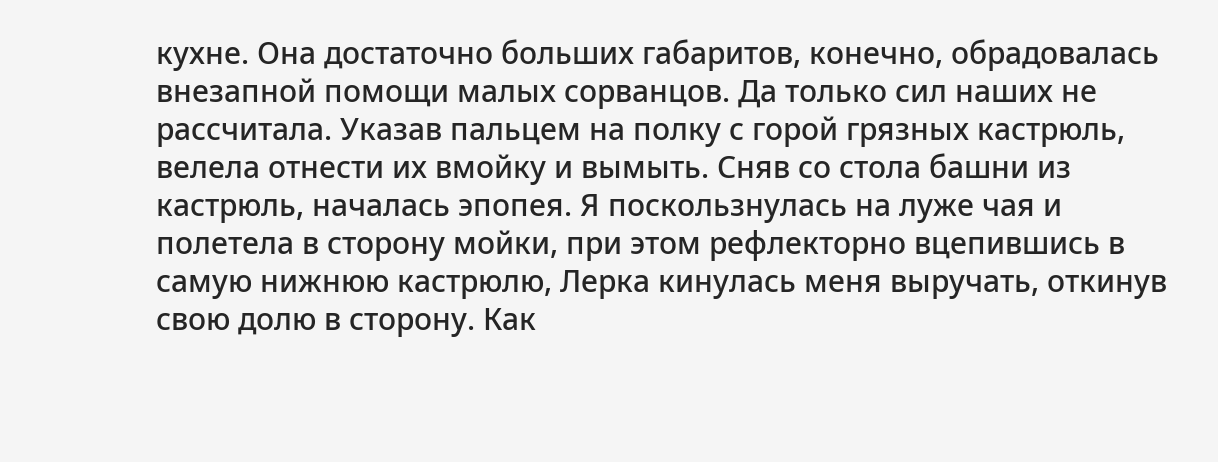кухне. Она достаточно больших габаритов, конечно, обрадовалась внезапной помощи малых сорванцов. Да только сил наших не рассчитала. Указав пальцем на полку с горой грязных кастрюль, велела отнести их вмойку и вымыть. Сняв со стола башни из кастрюль, началась эпопея. Я поскользнулась на луже чая и полетела в сторону мойки, при этом рефлекторно вцепившись в самую нижнюю кастрюлю, Лерка кинулась меня выручать, откинув свою долю в сторону. Как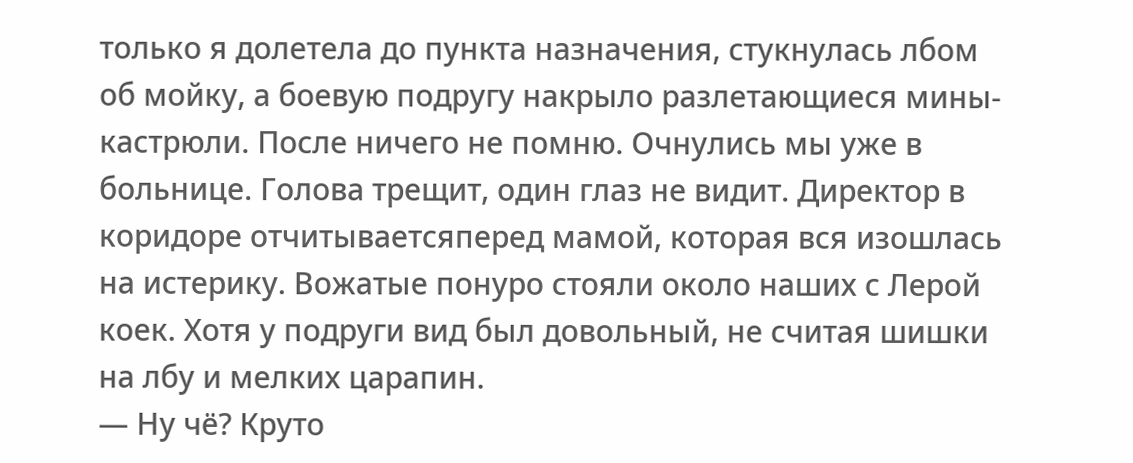только я долетела до пункта назначения, стукнулась лбом об мойку, а боевую подругу накрыло разлетающиеся мины-кастрюли. После ничего не помню. Очнулись мы уже в больнице. Голова трещит, один глаз не видит. Директор в коридоре отчитываетсяперед мамой, которая вся изошлась на истерику. Вожатые понуро стояли около наших с Лерой коек. Хотя у подруги вид был довольный, не считая шишки на лбу и мелких царапин.
— Ну чё? Круто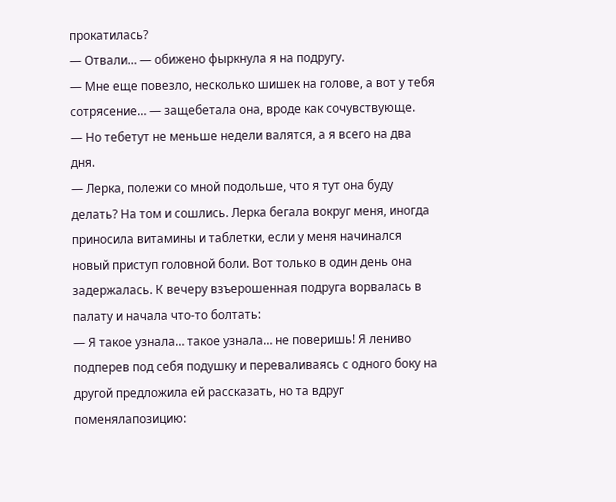прокатилась?
— Отвали… — обижено фыркнула я на подругу.
— Мне еще повезло, несколько шишек на голове, а вот у тебя сотрясение… — защебетала она, вроде как сочувствующе.
— Но тебетут не меньше недели валятся, а я всего на два дня.
— Лерка, полежи со мной подольше, что я тут она буду делать? На том и сошлись. Лерка бегала вокруг меня, иногда приносила витамины и таблетки, если у меня начинался новый приступ головной боли. Вот только в один день она задержалась. К вечеру взъерошенная подруга ворвалась в палату и начала что-то болтать:
— Я такое узнала… такое узнала… не поверишь! Я лениво подперев под себя подушку и переваливаясь с одного боку на другой предложила ей рассказать, но та вдруг поменялапозицию: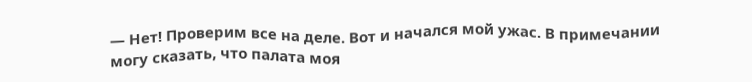— Нет! Проверим все на деле. Вот и начался мой ужас. В примечании могу сказать, что палата моя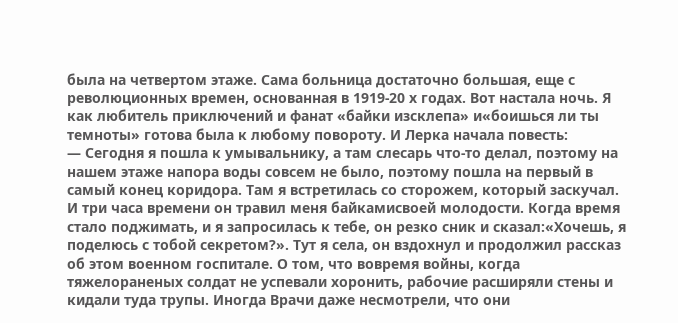была на четвертом этаже. Сама больница достаточно большая, еще с революционных времен, основанная в 1919-20 х годах. Вот настала ночь. Я как любитель приключений и фанат «байки изсклепа» и«боишься ли ты темноты» готова была к любому повороту. И Лерка начала повесть:
— Сегодня я пошла к умывальнику, а там слесарь что-то делал, поэтому на нашем этаже напора воды совсем не было, поэтому пошла на первый в самый конец коридора. Там я встретилась со сторожем, который заскучал. И три часа времени он травил меня байкамисвоей молодости. Когда время стало поджимать, и я запросилась к тебе, он резко сник и сказал:«Хочешь, я поделюсь с тобой секретом?». Тут я села, он вздохнул и продолжил рассказ об этом военном госпитале. О том, что вовремя войны, когда тяжелораненых солдат не успевали хоронить, рабочие расширяли стены и кидали туда трупы. Иногда Врачи даже несмотрели, что они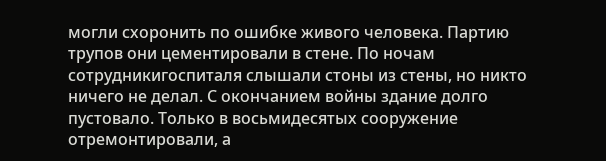могли схоронить по ошибке живого человека. Партию трупов они цементировали в стене. По ночам сотрудникигоспиталя слышали стоны из стены, но никто ничего не делал. С окончанием войны здание долго пустовало. Только в восьмидесятых сооружение отремонтировали, а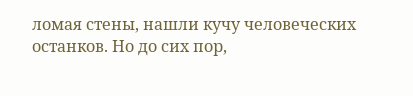ломая стены, нашли кучу человеческих останков. Но до сих пор,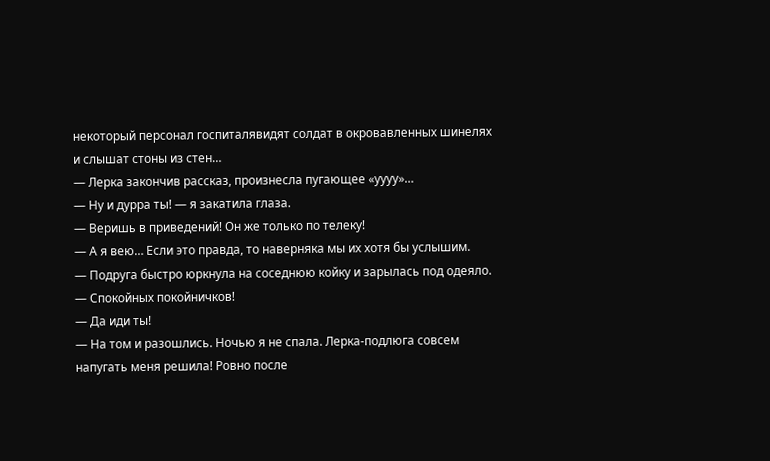некоторый персонал госпиталявидят солдат в окровавленных шинелях и слышат стоны из стен…
— Лерка закончив рассказ, произнесла пугающее «уууу»…
— Ну и дурра ты! — я закатила глаза.
— Веришь в приведений! Он же только по телеку!
— А я вею… Если это правда, то наверняка мы их хотя бы услышим.
— Подруга быстро юркнула на соседнюю койку и зарылась под одеяло.
— Спокойных покойничков!
— Да иди ты!
— На том и разошлись. Ночью я не спала. Лерка-подлюга совсем напугать меня решила! Ровно после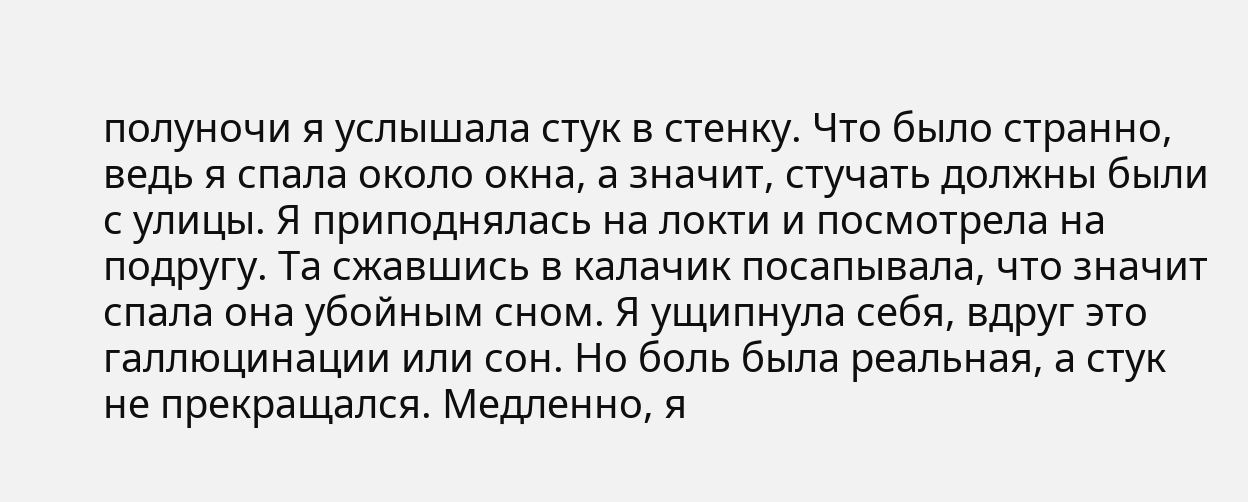полуночи я услышала стук в стенку. Что было странно, ведь я спала около окна, а значит, стучать должны были с улицы. Я приподнялась на локти и посмотрела на подругу. Та сжавшись в калачик посапывала, что значит спала она убойным сном. Я ущипнула себя, вдруг это галлюцинации или сон. Но боль была реальная, а стук не прекращался. Медленно, я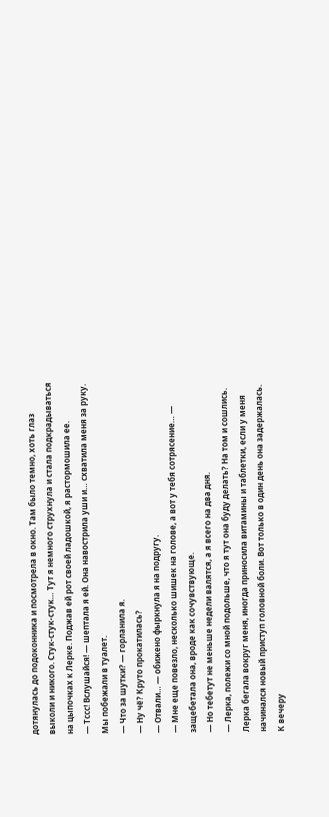дотянулась до подоконника и посмотрела в окно. Там было темно, хоть глаз выколи и никого. Стук-стук-стук… Тут я немного струхнула и стала подкрадываться на цыпочках к Лерке. Поджав ей рот своей ладошкой, я растормошила ее.
— Тссс! Вслушайся! — шептала я ей. Она навострила уши и… схватила меня за руку. Мы побежали в туалет.
— Что за шутки? — горланила я.
— Ну чё? Круто прокатилась?
— Отвали… — обижено фыркнула я на подругу.
— Мне еще повезло, несколько шишек на голове, а вот у тебя сотрясение… — защебетала она, вроде как сочувствующе.
— Но тебетут не меньше недели валятся, а я всего на два дня.
— Лерка, полежи со мной подольше, что я тут она буду делать? На том и сошлись. Лерка бегала вокруг меня, иногда приносила витамины и таблетки, если у меня начинался новый приступ головной боли. Вот только в один день она задержалась. К вечеру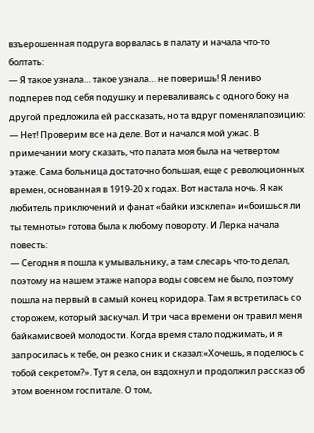взъерошенная подруга ворвалась в палату и начала что-то болтать:
— Я такое узнала… такое узнала… не поверишь! Я лениво подперев под себя подушку и переваливаясь с одного боку на другой предложила ей рассказать, но та вдруг поменялапозицию:
— Нет! Проверим все на деле. Вот и начался мой ужас. В примечании могу сказать, что палата моя была на четвертом этаже. Сама больница достаточно большая, еще с революционных времен, основанная в 1919-20 х годах. Вот настала ночь. Я как любитель приключений и фанат «байки изсклепа» и«боишься ли ты темноты» готова была к любому повороту. И Лерка начала повесть:
— Сегодня я пошла к умывальнику, а там слесарь что-то делал, поэтому на нашем этаже напора воды совсем не было, поэтому пошла на первый в самый конец коридора. Там я встретилась со сторожем, который заскучал. И три часа времени он травил меня байкамисвоей молодости. Когда время стало поджимать, и я запросилась к тебе, он резко сник и сказал:«Хочешь, я поделюсь с тобой секретом?». Тут я села, он вздохнул и продолжил рассказ об этом военном госпитале. О том,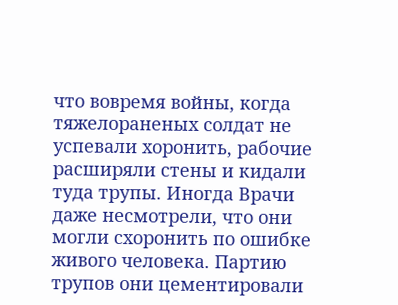что вовремя войны, когда тяжелораненых солдат не успевали хоронить, рабочие расширяли стены и кидали туда трупы. Иногда Врачи даже несмотрели, что они могли схоронить по ошибке живого человека. Партию трупов они цементировали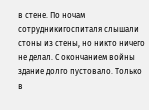в стене. По ночам сотрудникигоспиталя слышали стоны из стены, но никто ничего не делал. С окончанием войны здание долго пустовало. Только в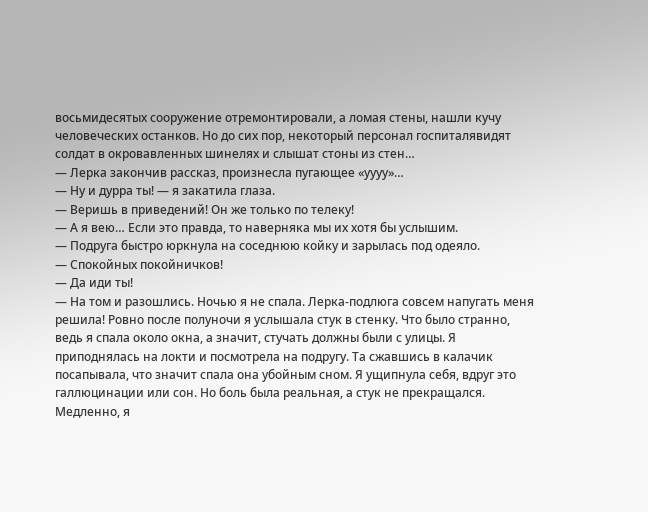восьмидесятых сооружение отремонтировали, а ломая стены, нашли кучу человеческих останков. Но до сих пор, некоторый персонал госпиталявидят солдат в окровавленных шинелях и слышат стоны из стен…
— Лерка закончив рассказ, произнесла пугающее «уууу»…
— Ну и дурра ты! — я закатила глаза.
— Веришь в приведений! Он же только по телеку!
— А я вею… Если это правда, то наверняка мы их хотя бы услышим.
— Подруга быстро юркнула на соседнюю койку и зарылась под одеяло.
— Спокойных покойничков!
— Да иди ты!
— На том и разошлись. Ночью я не спала. Лерка-подлюга совсем напугать меня решила! Ровно после полуночи я услышала стук в стенку. Что было странно, ведь я спала около окна, а значит, стучать должны были с улицы. Я приподнялась на локти и посмотрела на подругу. Та сжавшись в калачик посапывала, что значит спала она убойным сном. Я ущипнула себя, вдруг это галлюцинации или сон. Но боль была реальная, а стук не прекращался. Медленно, я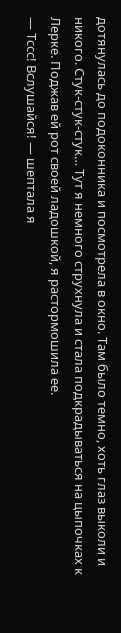дотянулась до подоконника и посмотрела в окно. Там было темно, хоть глаз выколи и никого. Стук-стук-стук… Тут я немного струхнула и стала подкрадываться на цыпочках к Лерке. Поджав ей рот своей ладошкой, я растормошила ее.
— Тссс! Вслушайся! — шептала я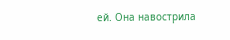ей. Она навострила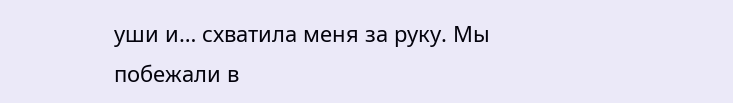уши и… схватила меня за руку. Мы побежали в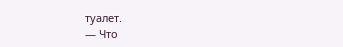туалет.
— Что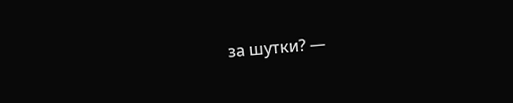за шутки? —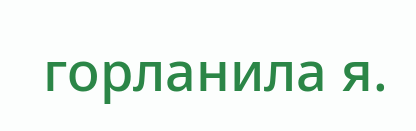горланила я.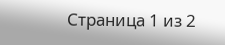Страница 1 из 2